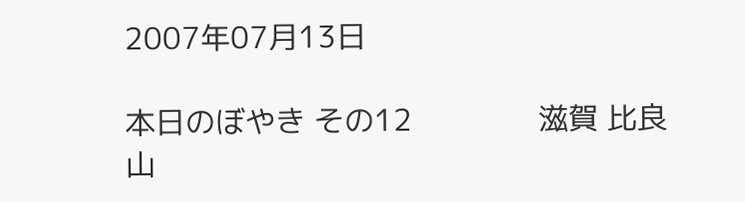2007年07月13日

本日のぼやき その12              滋賀 比良山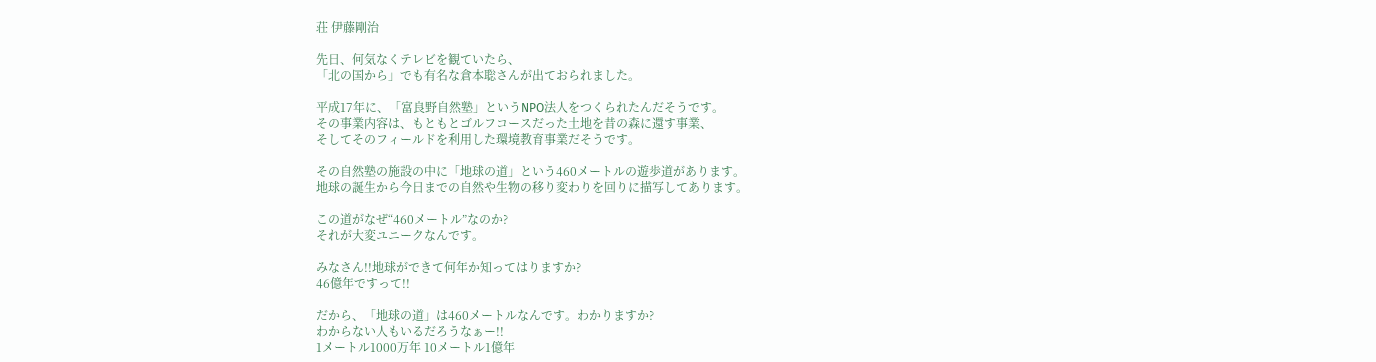荘 伊藤剛治

先日、何気なくテレビを観ていたら、
「北の国から」でも有名な倉本聡さんが出ておられました。

平成17年に、「富良野自然塾」というNPO法人をつくられたんだそうです。
その事業内容は、もともとゴルフコースだった土地を昔の森に還す事業、
そしてそのフィールドを利用した環境教育事業だそうです。

その自然塾の施設の中に「地球の道」という460メートルの遊歩道があります。
地球の誕生から今日までの自然や生物の移り変わりを回りに描写してあります。

この道がなぜ“460メートル”なのか?
それが大変ユニークなんです。

みなさん!!地球ができて何年か知ってはりますか?
46億年ですって!!

だから、「地球の道」は460メートルなんです。わかりますか?
わからない人もいるだろうなぁー!!
1メートル1000万年 10メートル1億年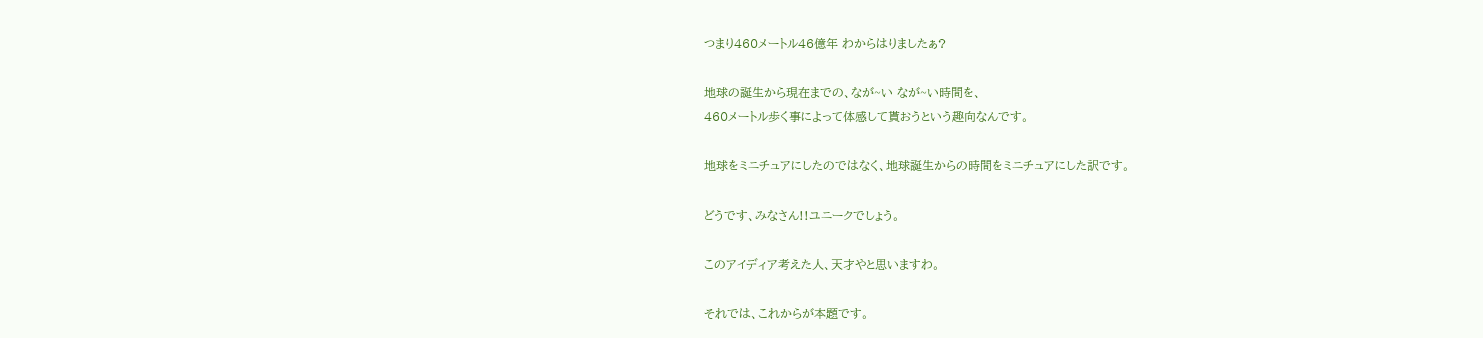つまり460メートル46億年 わからはりましたぁ?

地球の誕生から現在までの、なが~い なが~い時間を、
460メートル歩く事によって体感して貰おうという趣向なんです。

地球をミニチュアにしたのではなく、地球誕生からの時間をミニチュアにした訳です。

どうです、みなさん!!ユニークでしょう。

このアイディア考えた人、天才やと思いますわ。

それでは、これからが本題です。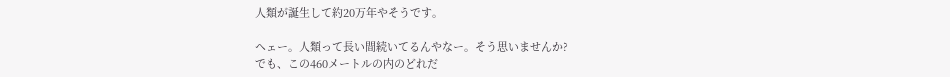人類が誕生して約20万年やそうです。

ヘェー。人類って長い間続いてるんやなー。そう思いませんか?
でも、この460メートルの内のどれだ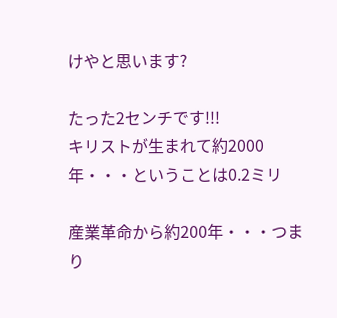けやと思います?

たった2センチです!!!
キリストが生まれて約2000年・・・ということは0.2ミリ

産業革命から約200年・・・つまり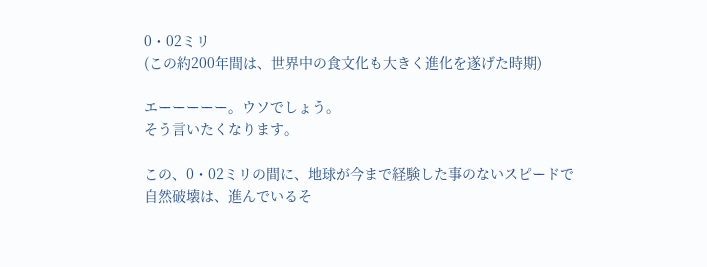0・02ミリ
(この約200年間は、世界中の食文化も大きく進化を遂げた時期)

エーーーーー。ウソでしょう。
そう言いたくなります。

この、0・02ミリの間に、地球が今まで経験した事のないスピードで
自然破壊は、進んでいるそ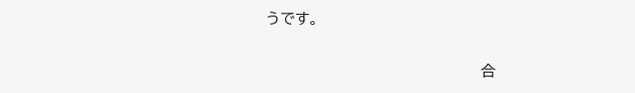うです。

                                           合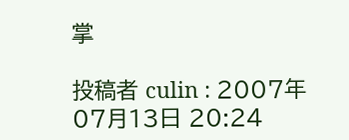掌

投稿者 culin : 2007年07月13日 20:24